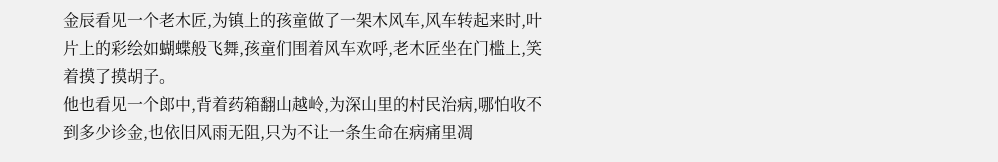金辰看见一个老木匠,为镇上的孩童做了一架木风车,风车转起来时,叶片上的彩绘如蝴蝶般飞舞,孩童们围着风车欢呼,老木匠坐在门槛上,笑着摸了摸胡子。
他也看见一个郎中,背着药箱翻山越岭,为深山里的村民治病,哪怕收不到多少诊金,也依旧风雨无阻,只为不让一条生命在病痛里凋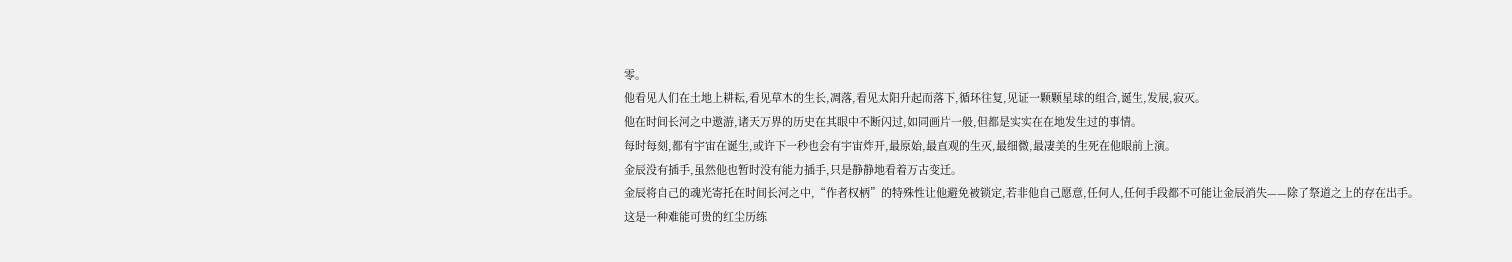零。
他看见人们在土地上耕耘,看见草木的生长,凋落,看见太阳升起而落下,循环往复,见证一颗颗星球的组合,诞生,发展,寂灭。
他在时间长河之中遨游,诸天万界的历史在其眼中不断闪过,如同画片一般,但都是实实在在地发生过的事情。
每时每刻,都有宇宙在诞生,或许下一秒也会有宇宙炸开,最原始,最直观的生灭,最细微,最凄美的生死在他眼前上演。
金辰没有插手,虽然他也暂时没有能力插手,只是静静地看着万古变迁。
金辰将自己的魂光寄托在时间长河之中,“作者权柄”的特殊性让他避免被锁定,若非他自己愿意,任何人,任何手段都不可能让金辰消失——除了祭道之上的存在出手。
这是一种难能可贵的红尘历练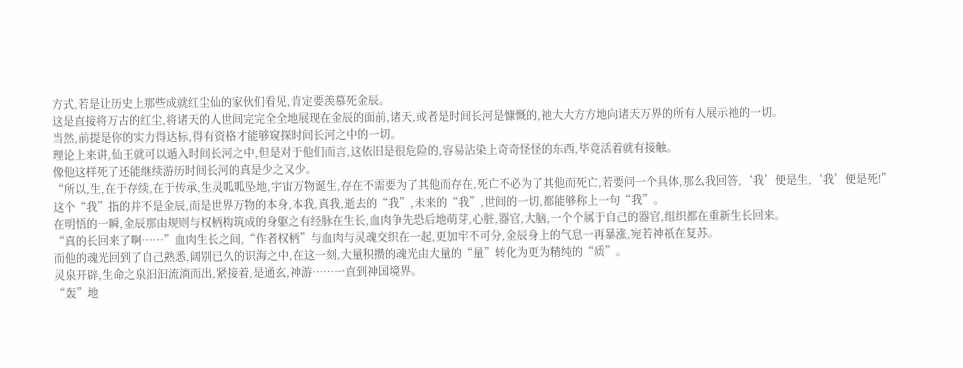方式,若是让历史上那些成就红尘仙的家伙们看见,肯定要羡慕死金辰。
这是直接将万古的红尘,将诸天的人世间完完全全地展现在金辰的面前,诸天,或者是时间长河是慷慨的,祂大大方方地向诸天万界的所有人展示祂的一切。
当然,前提是你的实力得达标,得有资格才能够窥探时间长河之中的一切。
理论上来讲,仙王就可以遁入时间长河之中,但是对于他们而言,这依旧是很危险的,容易沾染上奇奇怪怪的东西,毕竟活着就有接触。
像他这样死了还能继续游历时间长河的真是少之又少。
“所以,生,在于存续,在于传承,生灵呱呱坠地,宇宙万物诞生,存在不需要为了其他而存在,死亡不必为了其他而死亡,若要问一个具体,那么我回答,‘我’便是生,‘我’便是死!”
这个“我”指的并不是金辰,而是世界万物的本身,本我,真我,逝去的“我”,未来的“我”,世间的一切,都能够称上一句“我”。
在明悟的一瞬,金辰那由规则与权柄构筑成的身躯之有经脉在生长,血肉争先恐后地萌芽,心脏,器官,大脑,一个个属于自己的器官,组织都在重新生长回来。
“真的长回来了啊……”血肉生长之间,“作者权柄”与血肉与灵魂交织在一起,更加牢不可分,金辰身上的气息一再暴涨,宛若神祇在复苏。
而他的魂光回到了自己熟悉,阔别已久的识海之中,在这一刻,大量积攒的魂光由大量的“量”转化为更为精纯的“质”。
灵泉开辟,生命之泉汩汩流淌而出,紧接着,是通玄,神游……一直到神国境界。
“轰”地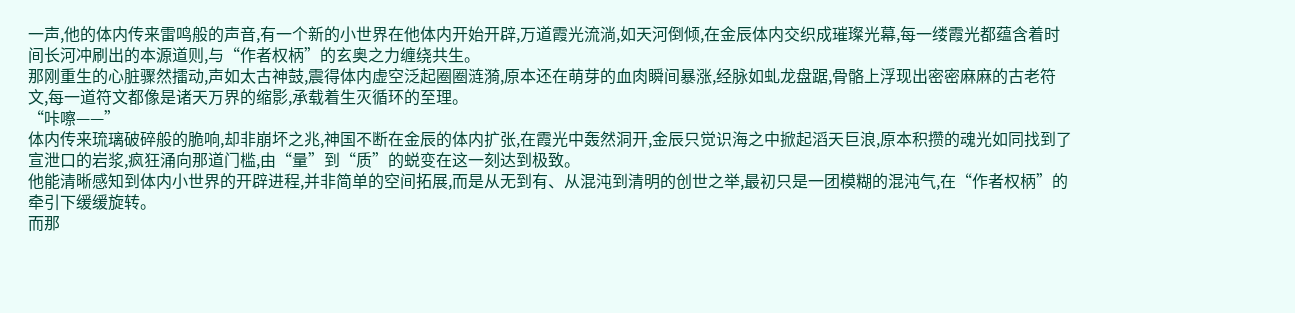一声,他的体内传来雷鸣般的声音,有一个新的小世界在他体内开始开辟,万道霞光流淌,如天河倒倾,在金辰体内交织成璀璨光幕,每一缕霞光都蕴含着时间长河冲刷出的本源道则,与“作者权柄”的玄奥之力缠绕共生。
那刚重生的心脏骤然擂动,声如太古神鼓,震得体内虚空泛起圈圈涟漪,原本还在萌芽的血肉瞬间暴涨,经脉如虬龙盘踞,骨骼上浮现出密密麻麻的古老符文,每一道符文都像是诸天万界的缩影,承载着生灭循环的至理。
“咔嚓——”
体内传来琉璃破碎般的脆响,却非崩坏之兆,神国不断在金辰的体内扩张,在霞光中轰然洞开,金辰只觉识海之中掀起滔天巨浪,原本积攒的魂光如同找到了宣泄口的岩浆,疯狂涌向那道门槛,由“量”到“质”的蜕变在这一刻达到极致。
他能清晰感知到体内小世界的开辟进程,并非简单的空间拓展,而是从无到有、从混沌到清明的创世之举,最初只是一团模糊的混沌气,在“作者权柄”的牵引下缓缓旋转。
而那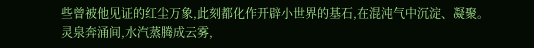些曾被他见证的红尘万象,此刻都化作开辟小世界的基石,在混沌气中沉淀、凝聚。
灵泉奔涌间,水汽蒸腾成云雾,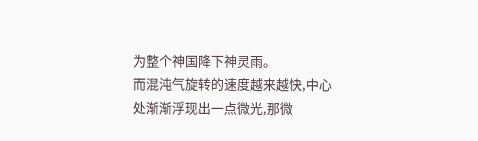为整个神国降下神灵雨。
而混沌气旋转的速度越来越快,中心处渐渐浮现出一点微光,那微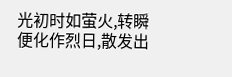光初时如萤火,转瞬便化作烈日,散发出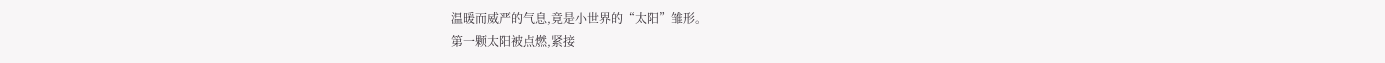温暖而威严的气息,竟是小世界的“太阳”雏形。
第一颗太阳被点燃,紧接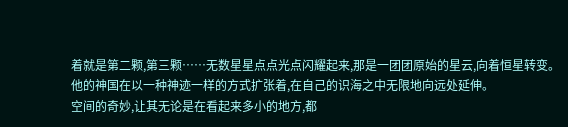着就是第二颗,第三颗……无数星星点点光点闪耀起来,那是一团团原始的星云,向着恒星转变。
他的神国在以一种神迹一样的方式扩张着,在自己的识海之中无限地向远处延伸。
空间的奇妙,让其无论是在看起来多小的地方,都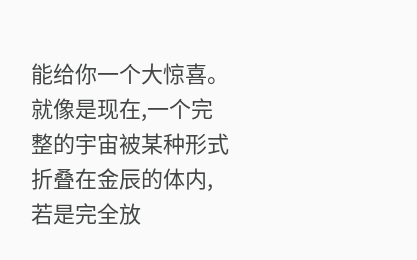能给你一个大惊喜。
就像是现在,一个完整的宇宙被某种形式折叠在金辰的体内,若是完全放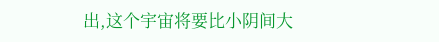出,这个宇宙将要比小阴间大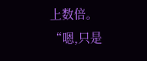上数倍。
“嗯,只是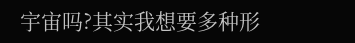宇宙吗?其实我想要多种形